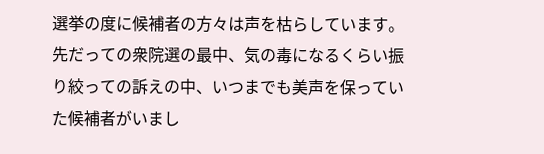選挙の度に候補者の方々は声を枯らしています。
先だっての衆院選の最中、気の毒になるくらい振り絞っての訴えの中、いつまでも美声を保っていた候補者がいまし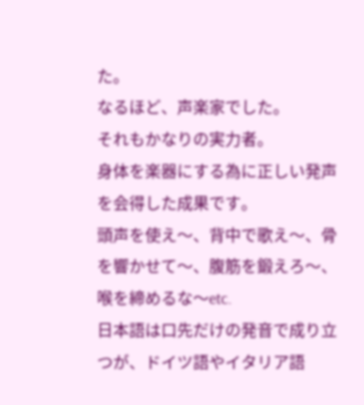た。
なるほど、声楽家でした。
それもかなりの実力者。
身体を楽器にする為に正しい発声を会得した成果です。
頭声を使え〜、背中で歌え〜、骨を響かせて〜、腹筋を鍛えろ〜、喉を締めるな〜etc.
日本語は口先だけの発音で成り立つが、ドイツ語やイタリア語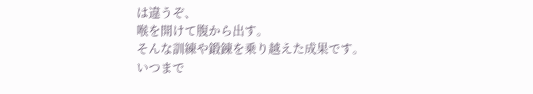は違うぞ、
喉を開けて腹から出す。
そんな訓練や鍛錬を乗り越えた成果です。
いつまで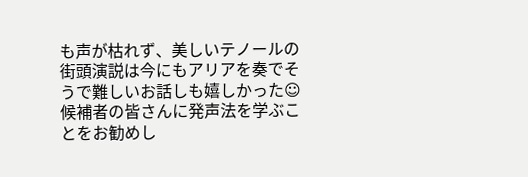も声が枯れず、美しいテノールの街頭演説は今にもアリアを奏でそうで難しいお話しも嬉しかった☺
候補者の皆さんに発声法を学ぶことをお勧めし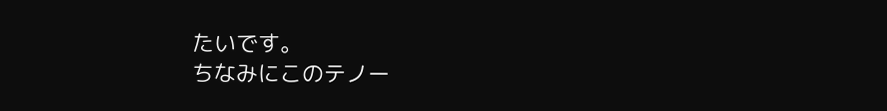たいです。
ちなみにこのテノー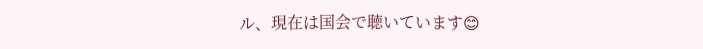ル、現在は国会で聴いています😊